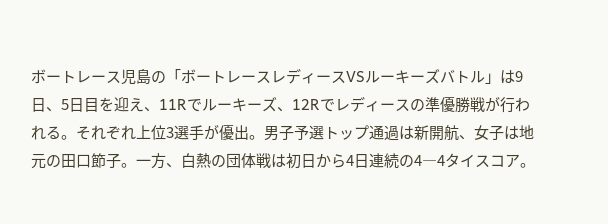ボートレース児島の「ボートレースレディースVSルーキーズバトル」は9日、5日目を迎え、11Rでルーキーズ、12Rでレディースの準優勝戦が行われる。それぞれ上位3選手が優出。男子予選トップ通過は新開航、女子は地元の田口節子。一方、白熱の団体戦は初日から4日連続の4―4タイスコア。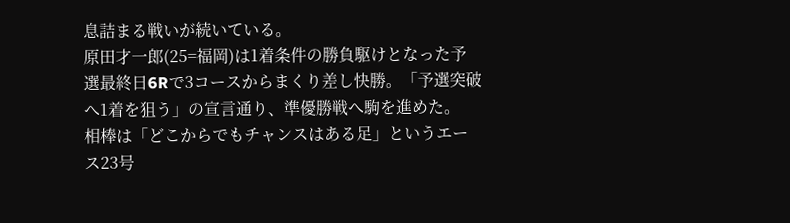息詰まる戦いが続いている。
原田才一郎(25=福岡)は1着条件の勝負駆けとなった予選最終日6Rで3コースからまくり差し快勝。「予選突破へ1着を狙う」の宣言通り、準優勝戦へ駒を進めた。
相棒は「どこからでもチャンスはある足」というエース23号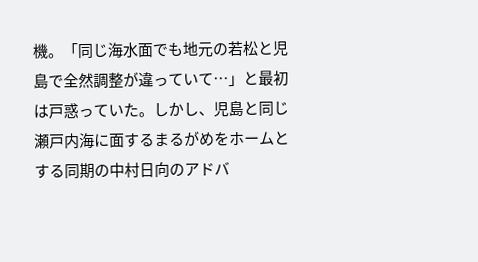機。「同じ海水面でも地元の若松と児島で全然調整が違っていて…」と最初は戸惑っていた。しかし、児島と同じ瀬戸内海に面するまるがめをホームとする同期の中村日向のアドバ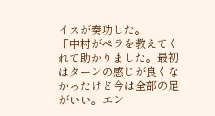イスが奏功した。
「中村がペラを教えてくれて助かりました。最初はターンの感じが良くなかったけど今は全部の足がいい。エン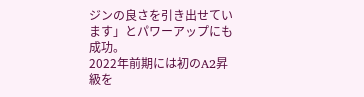ジンの良さを引き出せています」とパワーアップにも成功。
2022年前期には初のA2昇級を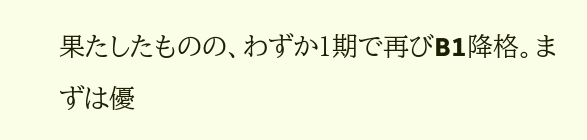果たしたものの、わずか1期で再びB1降格。まずは優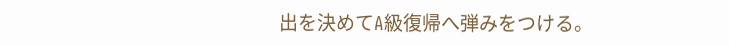出を決めてA級復帰へ弾みをつける。